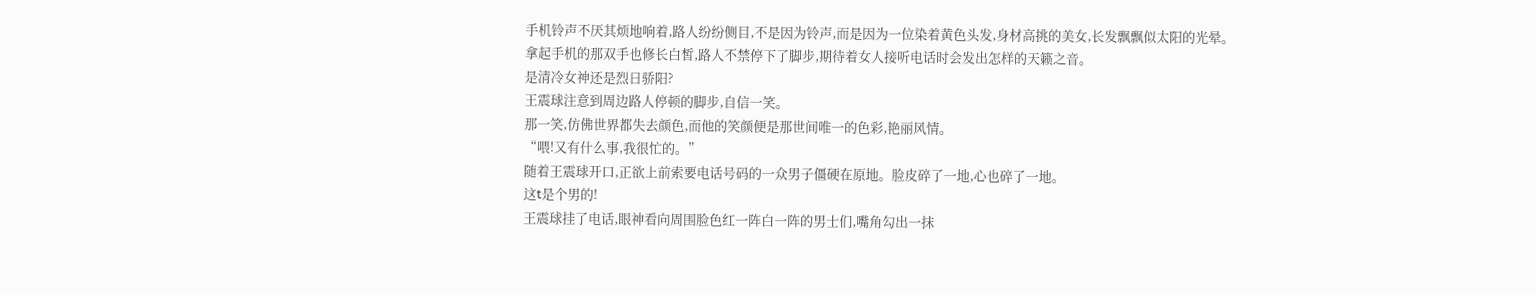手机铃声不厌其烦地响着,路人纷纷侧目,不是因为铃声,而是因为一位染着黄色头发,身材高挑的美女,长发飘飘似太阳的光晕。
拿起手机的那双手也修长白皙,路人不禁停下了脚步,期待着女人接听电话时会发出怎样的天籁之音。
是清冷女神还是烈日骄阳?
王震球注意到周边路人停顿的脚步,自信一笑。
那一笑,仿佛世界都失去颜色,而他的笑颜便是那世间唯一的色彩,艳丽风情。
“喂!又有什么事,我很忙的。”
随着王震球开口,正欲上前索要电话号码的一众男子僵硬在原地。脸皮碎了一地,心也碎了一地。
这t是个男的!
王震球挂了电话,眼神看向周围脸色红一阵白一阵的男士们,嘴角勾出一抹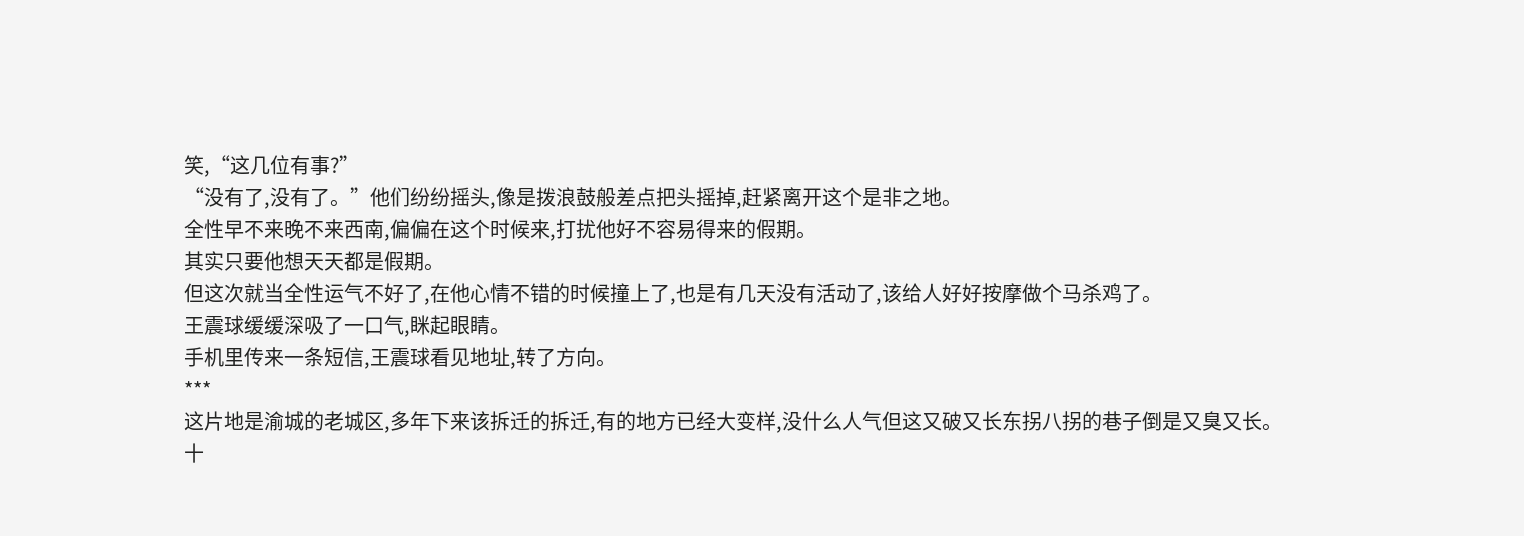笑,“这几位有事?”
“没有了,没有了。”他们纷纷摇头,像是拨浪鼓般差点把头摇掉,赶紧离开这个是非之地。
全性早不来晚不来西南,偏偏在这个时候来,打扰他好不容易得来的假期。
其实只要他想天天都是假期。
但这次就当全性运气不好了,在他心情不错的时候撞上了,也是有几天没有活动了,该给人好好按摩做个马杀鸡了。
王震球缓缓深吸了一口气,眯起眼睛。
手机里传来一条短信,王震球看见地址,转了方向。
***
这片地是渝城的老城区,多年下来该拆迁的拆迁,有的地方已经大变样,没什么人气但这又破又长东拐八拐的巷子倒是又臭又长。
十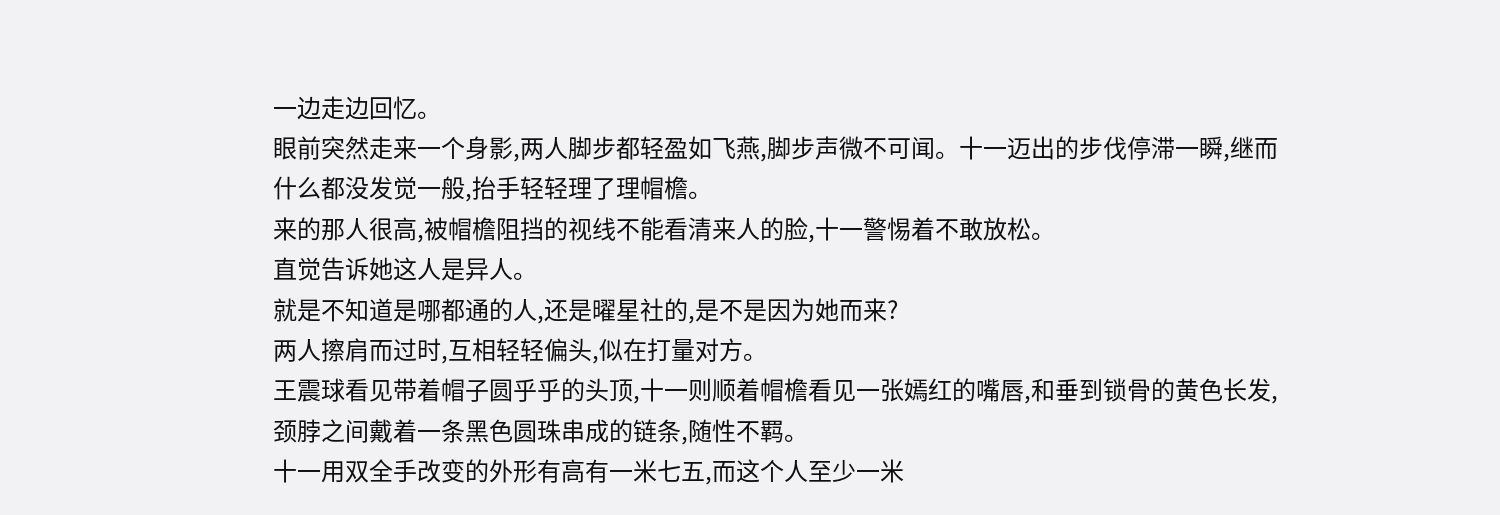一边走边回忆。
眼前突然走来一个身影,两人脚步都轻盈如飞燕,脚步声微不可闻。十一迈出的步伐停滞一瞬,继而什么都没发觉一般,抬手轻轻理了理帽檐。
来的那人很高,被帽檐阻挡的视线不能看清来人的脸,十一警惕着不敢放松。
直觉告诉她这人是异人。
就是不知道是哪都通的人,还是曜星社的,是不是因为她而来?
两人擦肩而过时,互相轻轻偏头,似在打量对方。
王震球看见带着帽子圆乎乎的头顶,十一则顺着帽檐看见一张嫣红的嘴唇,和垂到锁骨的黄色长发,颈脖之间戴着一条黑色圆珠串成的链条,随性不羁。
十一用双全手改变的外形有高有一米七五,而这个人至少一米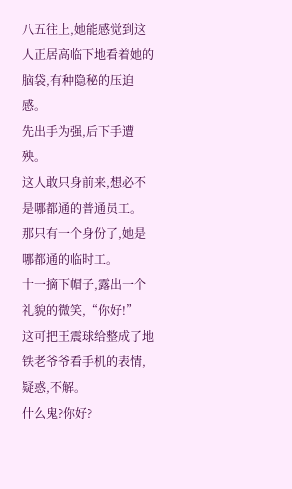八五往上,她能感觉到这人正居高临下地看着她的脑袋,有种隐秘的压迫感。
先出手为强,后下手遭殃。
这人敢只身前来,想必不是哪都通的普通员工。
那只有一个身份了,她是哪都通的临时工。
十一摘下帽子,露出一个礼貌的微笑,“你好!”
这可把王震球给整成了地铁老爷爷看手机的表情,疑惑,不解。
什么鬼?你好?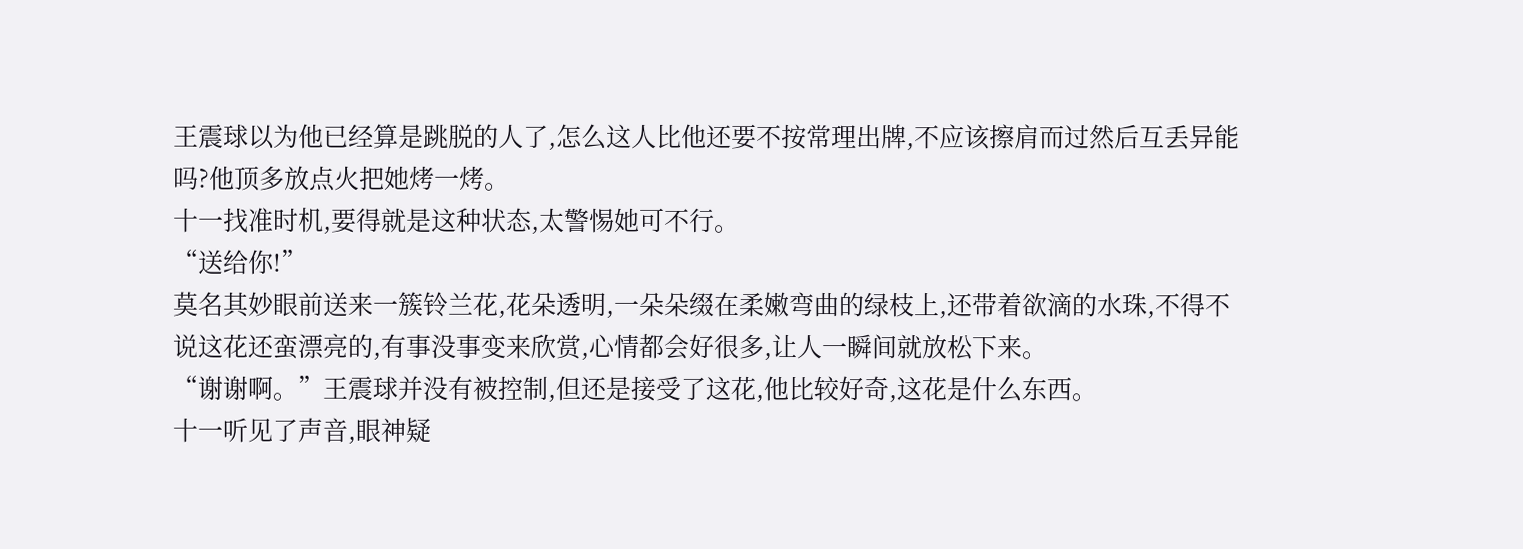王震球以为他已经算是跳脱的人了,怎么这人比他还要不按常理出牌,不应该擦肩而过然后互丢异能吗?他顶多放点火把她烤一烤。
十一找准时机,要得就是这种状态,太警惕她可不行。
“送给你!”
莫名其妙眼前送来一簇铃兰花,花朵透明,一朵朵缀在柔嫩弯曲的绿枝上,还带着欲滴的水珠,不得不说这花还蛮漂亮的,有事没事变来欣赏,心情都会好很多,让人一瞬间就放松下来。
“谢谢啊。”王震球并没有被控制,但还是接受了这花,他比较好奇,这花是什么东西。
十一听见了声音,眼神疑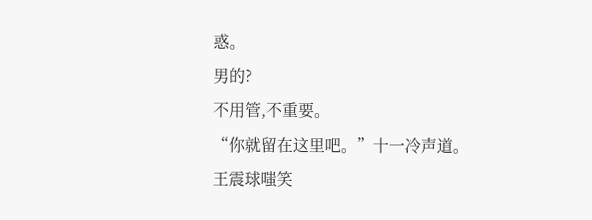惑。
男的?
不用管,不重要。
“你就留在这里吧。”十一冷声道。
王震球嗤笑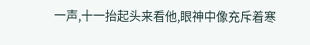一声,十一抬起头来看他,眼神中像充斥着寒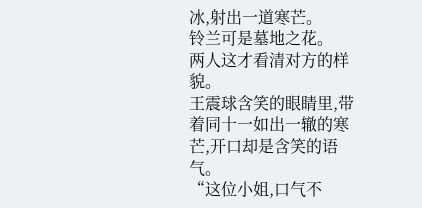冰,射出一道寒芒。
铃兰可是墓地之花。
两人这才看清对方的样貌。
王震球含笑的眼睛里,带着同十一如出一辙的寒芒,开口却是含笑的语气。
“这位小姐,口气不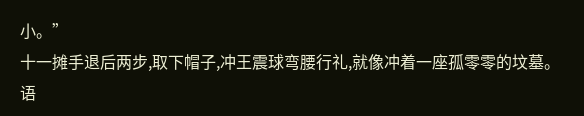小。”
十一摊手退后两步,取下帽子,冲王震球弯腰行礼,就像冲着一座孤零零的坟墓。
语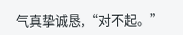气真挚诚恳,“对不起。”